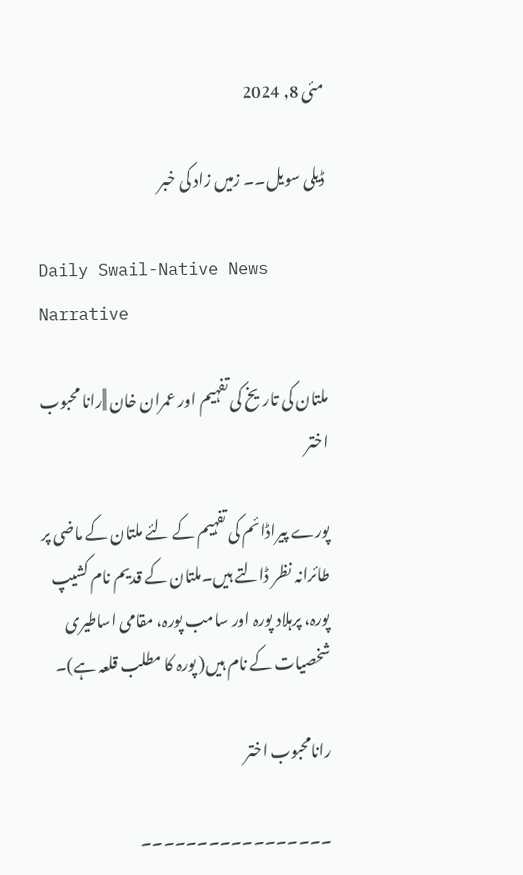مئی 8, 2024

ڈیلی سویل۔۔ زمیں زاد کی خبر

Daily Swail-Native News Narrative

ملتان کی تاریخ کی تفہیم اور عمران خان ||رانا محبوب اختر

پورے پیراڈائم کی تفہیم کے لئے ملتان کے ماضی پر طائرانہ نظر ڈالتے ہیں۔ملتان کے قدیم نام کشیپ پورہ، پرہلاد پورہ اور سامب پورہ، مقامی اساطیری شخصیات کے نام ہیں( پورہ کا مطلب قلعہ ہے)۔

رانامحبوب اختر

۔۔۔۔۔۔۔۔۔۔۔۔۔۔۔۔۔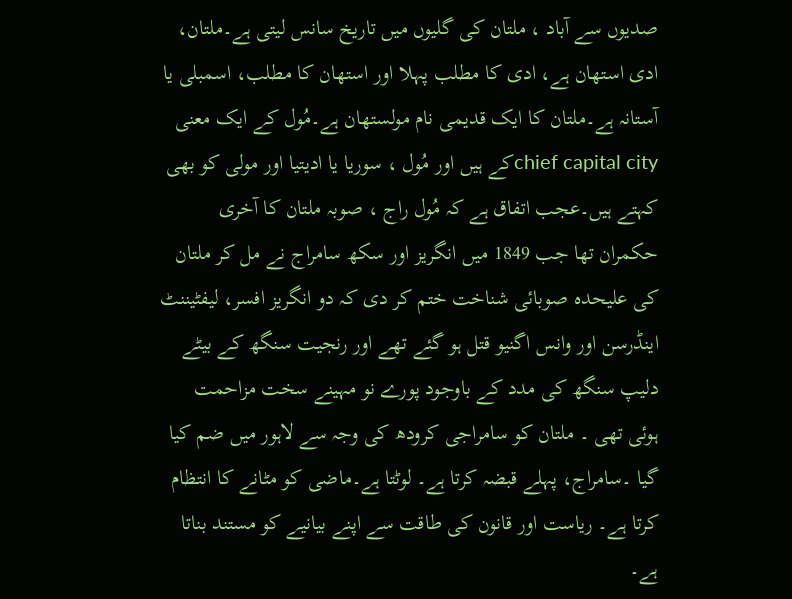صدیوں سے آباد ، ملتان کی گلیوں میں تاریخ سانس لیتی ہے۔ملتان، ادی استھان ہے، ادی کا مطلب پہلا اور استھان کا مطلب، اسمبلی یا آستانہ ہے۔ملتان کا ایک قدیمی نام مولستھان ہے۔مُول کے ایک معنی chief capital cityکے ہیں اور مُول ، سوریا یا ادیتیا اور مولی کو بھی کہتے ہیں۔عجب اتفاق ہے کہ مُول راج ، صوبہ ملتان کا آخری حکمران تھا جب 1849 میں انگریز اور سکھ سامراج نے مل کر ملتان کی علیحدہ صوبائی شناخت ختم کر دی کہ دو انگریز افسر، لیفٹیننٹ اینڈرسن اور وانس اگنیو قتل ہو گئے تھے اور رنجیت سنگھ کے بیٹے دلیپ سنگھ کی مدد کے باوجود پورے نو مہینے سخت مزاحمت ہوئی تھی ۔ ملتان کو سامراجی کرودھ کی وجہ سے لاہور میں ضم کیا گیا ۔سامراج، پہلے قبضہ کرتا ہے۔ لوٹتا ہے۔ماضی کو مٹانے کا انتظام کرتا ہے۔ ریاست اور قانون کی طاقت سے اپنے بیانیے کو مستند بناتا ہے۔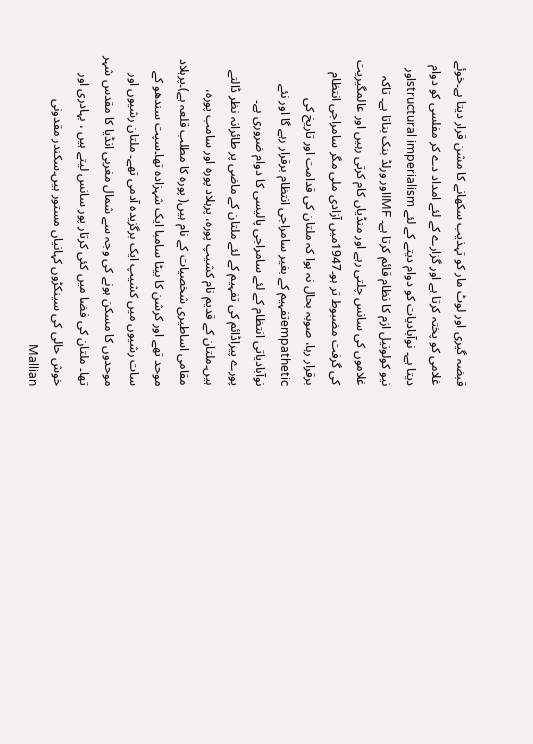قبضہ گیری اور لوٹ مار کو تہذیب سکھانے کا مشن قرار دیتا ہے۔خوئے غلامی کو پختہ کرتا ہے اور گزارے کے لئے امداد دے کر مفلسی کو دوام دیتا ہے۔ نوآبادیات کو دوام دیتے کے لئے structural imperialismاور نیو کولونیل ازم کا نظام قائم کرتا ہے۔ IMFاور ورلڈ بنک بناتا ہے۔ تاکہ غلاموں کی سانس چلتی رہے اور منڈیاں کام کرتی رہیں اور عالمگیریت کی گرفت مضبوط تر ہو۔1947میں آزادی ملی مگر سامراجی انتظام برقرار رہا، صوبہ بحال نہ ہوا کہ ملتان کی قدامت اور تاریخ کی empatheticتفہیم کے بغیر سامراجی انتظام برقرار رہے گا اور نئے نوآبادیاتی انتظام کے لئے سامراجی پالیسی کا دوام ضروری ہے۔
پورے پیراڈائم کی تفہیم کے لئے ملتان کے ماضی پر طائرانہ نظر ڈالتے ہیں۔ملتان کے قدیم نام کشیپ پورہ، پرہلاد پورہ اور سامب پورہ، مقامی اساطیری شخصیات کے نام ہیں( پورہ کا مطلب قلعہ ہے)۔پرہلاد موحد تھے اور کرشن کا بیٹا سامبا ایک شہزادہ تھا۔سپت سندھو کے سات رشیوں میں کشیپ ایک برگزیدہ آدمی تھے۔ ملتان رشیوں اور موحدوں کا مسکن ہونے کی وجہ سے شمال مغربی انڈیا کا مقدس شہر تھا۔ ملتان کی فضا میں کئی کرتار پور سانس لیتے ہیں ، بہادری اور خوش حالی کی سینکڑوں کہانیاں مستور ہیں۔سکندر مقدونی Mallian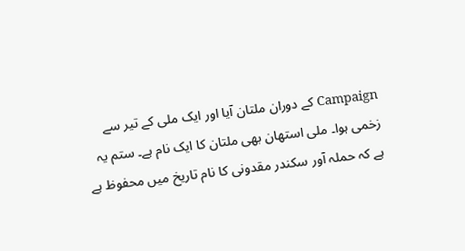Campaign کے دوران ملتان آیا اور ایک ملی کے تیر سے زخمی ہوا۔ ملی استھان بھی ملتان کا ایک نام ہے۔ ستم یہ ہے کہ حملہ آور سکندر مقدونی کا نام تاریخ میں محفوظ ہے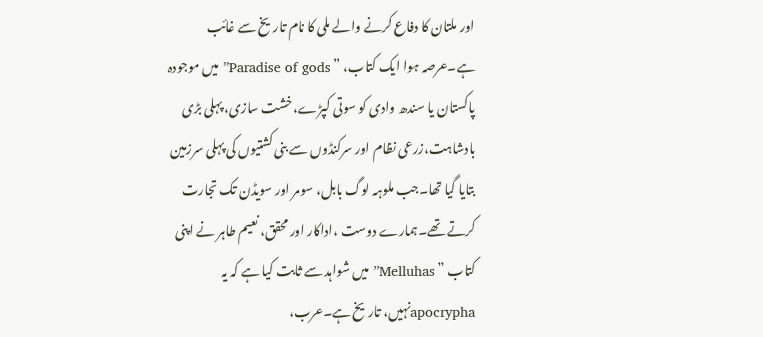اور ملتان کا دفاع کرنے والے ملی کا نام تاریخ سے غائب ہے۔عرصہ ہوا ایک کتاب، ” Paradise of gods” میں موجودہ پاکستان یا سندھ وادی کو سوتی کپڑے، خشت سازی، پہلی بڑی بادشاہت،زرعی نظام اور سرکنڈوں سے بنی کشتیوں کی پہلی سرزمین بتایا گیا تھا۔جب ملوہہ لوگ بابل، سومر اور سویڈن تک تجارت کرتے تھے۔ہمارے دوست ،اداکار اور محقق، نعیم طاہر نے اپنی کتاب ” Melluhas” میں شواہد سے ثابت کیا ہے کہ یہ apocryphaنہیں، تاریخ ہے۔عرب،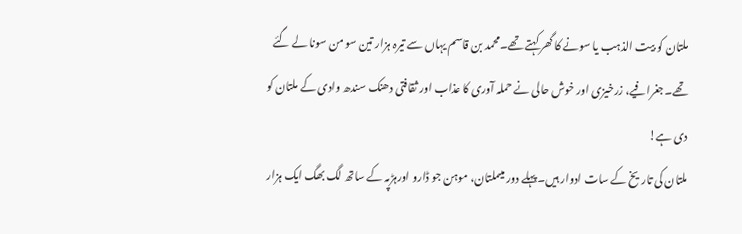ملتان کو بیت الذہب یا سونے کا گھر کہتے تھے۔محمد بن قاسم یہاں سے تیرہ ہزار تین سو من سونا لے گئے تھے۔جغرافیے، زرخیزی اور خوش حالی نے حملہ آوری کا عذاب اور ثقافتی دھنک سندھ وادی کے ملتان کو دی ہے!
ملتان کی تاریخ کے سات ادوار ہیں۔پہلے دور میںملتان، موہن جو ڈارو اورہڑپہ کے ساتھ لگ بھگ ایک ہزار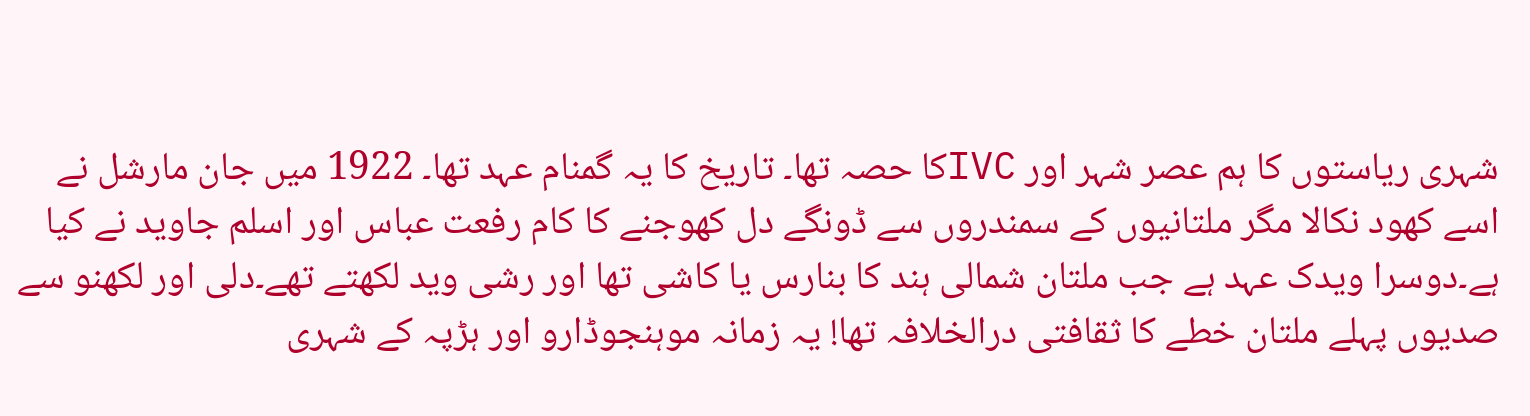شہری ریاستوں کا ہم عصر شہر اور IVCکا حصہ تھا۔ تاریخ کا یہ گمنام عہد تھا۔ 1922 میں جان مارشل نے اسے کھود نکالا مگر ملتانیوں کے سمندروں سے ڈونگے دل کھوجنے کا کام رفعت عباس اور اسلم جاوید نے کیا ہے۔دوسرا ویدک عہد ہے جب ملتان شمالی ہند کا بنارس یا کاشی تھا اور رشی وید لکھتے تھے۔دلی اور لکھنو سے صدیوں پہلے ملتان خطے کا ثقافتی درالخلافہ تھا! یہ زمانہ موہنجوڈارو اور ہڑپہ کے شہری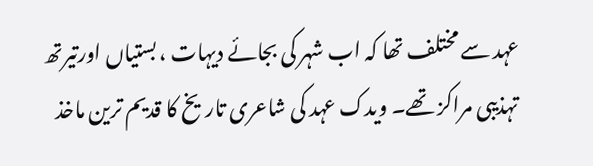عہد سے مختلف تھا کہ اب شہر کی بجائے دیہات ، بستیاں اورتیرتھ تہذیبی مراکز تھے۔ ویدک عہد کی شاعری تاریخ کا قدیم ترین ماخذ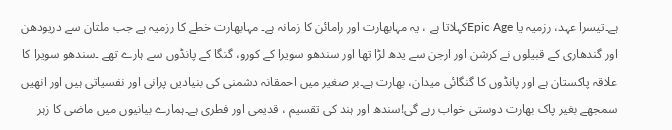ہے۔تیسرا عہد، رزمیہ یا Epic Ageکہلاتا ہے ، یہ مہابھارت اور رامائن کا زمانہ ہے۔ مہابھارت خطے کا رزمیہ ہے جب ملتان سے دریودھن اور گندھاری کے قبیلوں نے کرشن اور ارجن سے یدھ لڑا تھا اور سندھو سویرا کے کورو، گنگا کے پانڈوں سے ہارے تھے ۔سندھو سویرا کا علاقہ پاکستان ہے اور پانڈوں کا گنگائی میدان، بھارت ہے۔بر صغیر میں احمقانہ دشمنی کی بنیادیں پرانی اور نفسیاتی ہیں اور انھیں سمجھے بغیر پاک بھارت دوستی خواب رہے گی!سندھ اور ہند کی تقسیم ، قدیمی اور فطری ہے۔ہمارے بیانیوں میں ماضی کا زہر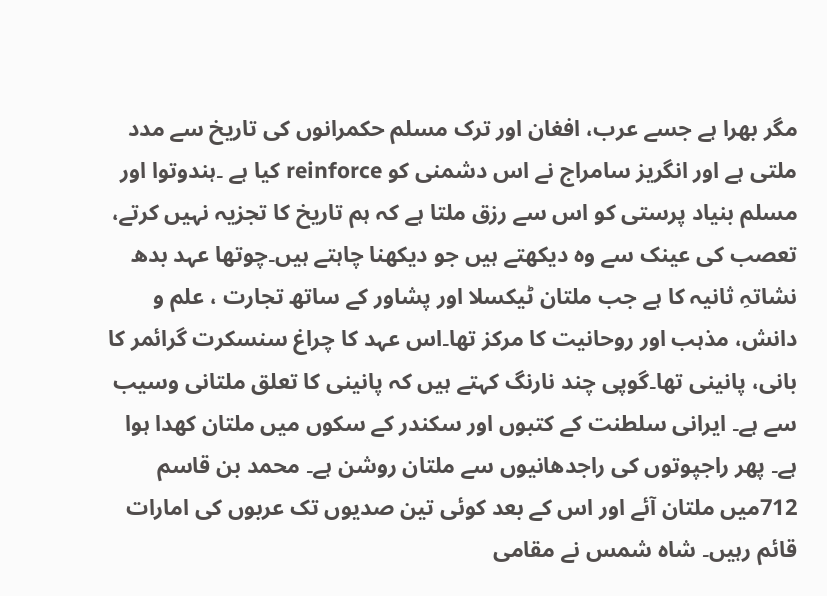مگر بھرا ہے جسے عرب، افغان اور ترک مسلم حکمرانوں کی تاریخ سے مدد ملتی ہے اور انگریز سامراج نے اس دشمنی کو reinforce کیا ہے ۔ہندوتوا اور مسلم بنیاد پرستی کو اس سے رزق ملتا ہے کہ ہم تاریخ کا تجزیہ نہیں کرتے، تعصب کی عینک سے وہ دیکھتے ہیں جو دیکھنا چاہتے ہیں۔چوتھا عہد بدھ نشاتہِ ثانیہ کا ہے جب ملتان ٹیکسلا اور پشاور کے ساتھ تجارت ، علم و دانش، مذہب اور روحانیت کا مرکز تھا۔اس عہد کا چراغ سنسکرت گرائمر کا بانی، پانینی تھا۔گوپی چند نارنگ کہتے ہیں کہ پانینی کا تعلق ملتانی وسیب سے ہے۔ ایرانی سلطنت کے کتبوں اور سکندر کے سکوں میں ملتان کھدا ہوا ہے۔ پھر راجپوتوں کی راجدھانیوں سے ملتان روشن ہے۔ محمد بن قاسم 712میں ملتان آئے اور اس کے بعد کوئی تین صدیوں تک عربوں کی امارات قائم رہیں۔ شاہ شمس نے مقامی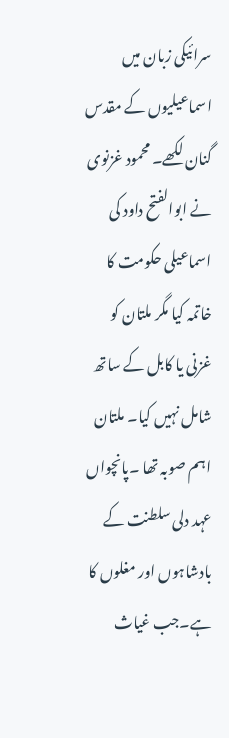سرائیکی زبان میں اسماعیلیوں کے مقدس گنان لکھے۔ محمود غزنوی نے ابوالفتح داود کی اسماعیلی حکومت کا خاتمہ کیا مگر ملتان کو غزنی یا کابل کے ساتھ شامل نہیں کیا۔ ملتان اہم صوبہ تھا ۔پانچواں عہد دلی سلطنت کے بادشاہوں اور مغلوں کا ہے۔جب غیاث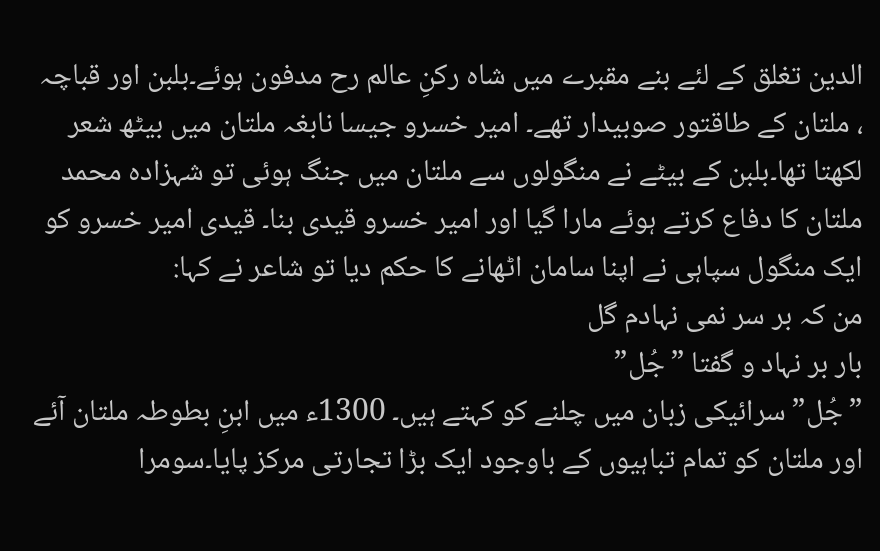الدین تغلق کے لئے بنے مقبرے میں شاہ رکنِ عالم رح مدفون ہوئے۔بلبن اور قباچہ ، ملتان کے طاقتور صوبیدار تھے۔ امیر خسرو جیسا نابغہ ملتان میں بیٹھ شعر لکھتا تھا۔بلبن کے بیٹے نے منگولوں سے ملتان میں جنگ ہوئی تو شہزادہ محمد ملتان کا دفاع کرتے ہوئے مارا گیا اور امیر خسرو قیدی بنا۔ قیدی امیر خسرو کو ایک منگول سپاہی نے اپنا سامان اٹھانے کا حکم دیا تو شاعر نے کہا:
من کہ بر سر نمی نہادم گل
بار بر نہاد و گفتا ”جُل”
”جُل”سرائیکی زبان میں چلنے کو کہتے ہیں۔ 1300ء میں ابنِ بطوطہ ملتان آئے اور ملتان کو تمام تباہیوں کے باوجود ایک بڑا تجارتی مرکز پایا۔سومرا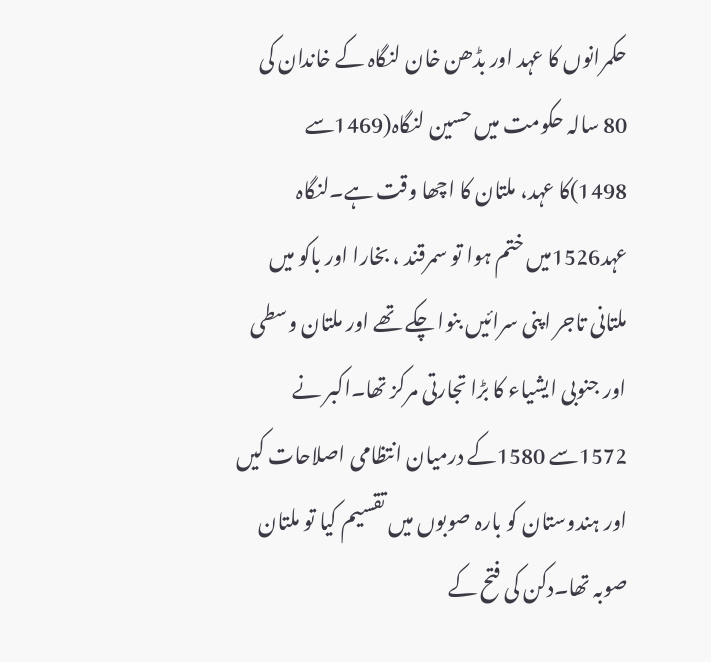حکمرانوں کا عہد اور بڈھن خان لنگاہ کے خاندان کی 80 سالہ حکومت میں حسین لنگاہ(1469سے 1498)کا عہد، ملتان کا اچھا وقت ہے۔لنگاہ عہد1526میں ختم ہوا تو سمرقند ، بخارا اور باکو میں ملتانی تاجر اپنی سرائیں بنوا چکے تھے اور ملتان وسطی اور جنوبی ایشیاء کا بڑا تجارتی مرکز تھا۔اکبر نے 1572سے 1580کے درمیان انتظامی اصلاحات کیں اور ہندوستان کو بارہ صوبوں میں تقسیم کیا تو ملتان صوبہ تھا۔دکن کی فتح کے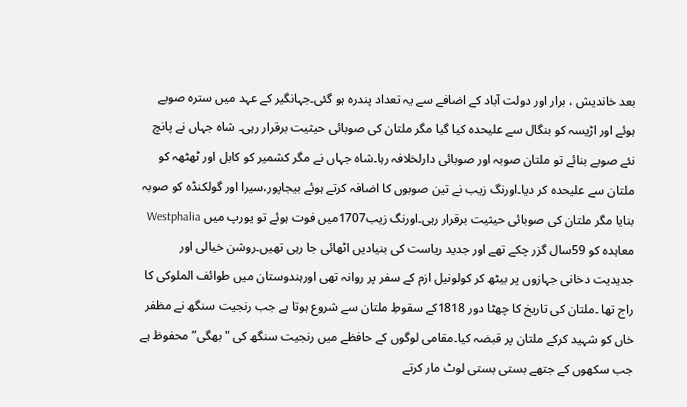بعد خاندیش ، برار اور دولت آباد کے اضافے سے یہ تعداد پندرہ ہو گئی۔جہانگیر کے عہد میں سترہ صوبے ہوئے اور اڑیسہ کو بنگال سے علیحدہ کیا گیا مگر ملتان کی صوبائی حیثیت برقرار رہی۔ شاہ جہاں نے پانچ نئے صوبے بنائے تو ملتان صوبہ اور صوبائی دارلخلافہ رہا۔شاہ جہاں نے مگر کشمیر کو کابل اور ٹھٹھہ کو ملتان سے علیحدہ کر دیا۔اورنگ زیب نے تین صوبوں کا اضافہ کرتے ہوئے بیجاپور،سیرا اور گولکنڈہ کو صوبہ بنایا مگر ملتان کی صوبائی حیثیت برقرار رہی۔اورنگ زیب1707میں فوت ہوئے تو یورپ میں Westphalia معاہدہ کو 59سال گزر چکے تھے اور جدید ریاست کی بنیادیں اٹھائی جا رہی تھیں۔روشن خیالی اور جدیدیت دخانی جہازوں پر بیٹھ کر کولونیل ازم کے سفر پر روانہ تھی اورہندوستان میں طوائف الملوکی کا راج تھا ۔ملتان کی تاریخ کا چھٹا دور 1818کے سقوطِ ملتان سے شروع ہوتا ہے جب رنجیت سنگھ نے مظفر خاں کو شہید کرکے ملتان پر قبضہ کیا۔مقامی لوگوں کے حافظے میں رنجیت سنگھ کی "بھگی” محفوظ ہے جب سکھوں کے جتھے بستی بستی لوٹ مار کرتے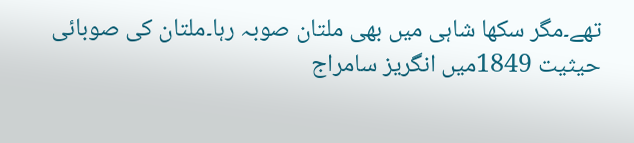تھے۔مگر سکھا شاہی میں بھی ملتان صوبہ رہا۔ملتان کی صوبائی حیثیت 1849میں انگریز سامراج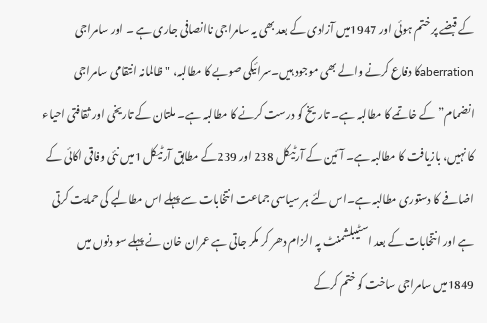کے قبضے پر ختم ہوئی اور 1947میں آزادی کے بعد بھی یہ سامراجی ناانصافی جاری ہے ۔ اور سامراجی aberrationکا دفاع کرنے والے بھی موجود ہیں۔سرائیکی صوبے کا مطالبہ، "ظالمانہ انتقامی سامراجی انضمام” کے خاتمے کا مطالبہ ہے۔ تاریخ کو درست کرنے کا مطالبہ ہے۔ ملتان کے تاریخی اور ثقافتی احیاء کا نہیں، بازیافت کا مطالبہ ہے۔ آئین کے آرٹیکل 238 اور 239کے مطابق آرٹیکل 1میں نئی وفاقی اکائی کے اضافے کا دستوری مطالبہ ہے۔اس لئے ہر سیاسی جماعت انتخابات سے پہلے اس مطالبے کی حمایت کرتی ہے اور انتخابات کے بعد اسٹیبلشمنٹ پہ الزام دھر کر مکر جاتی ہے عمران خان نے پہلے سو دنوں میں 1849میں سامراجی ساخت کو ختم کرکے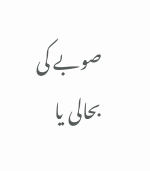صوبے کی بحالی یا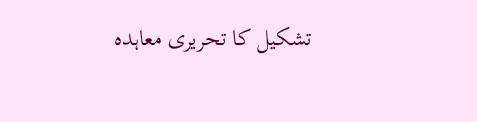تشکیل کا تحریری معاہدہ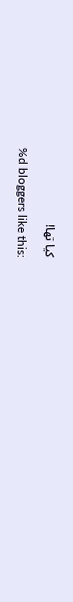کیا تھا!

%d bloggers like this: